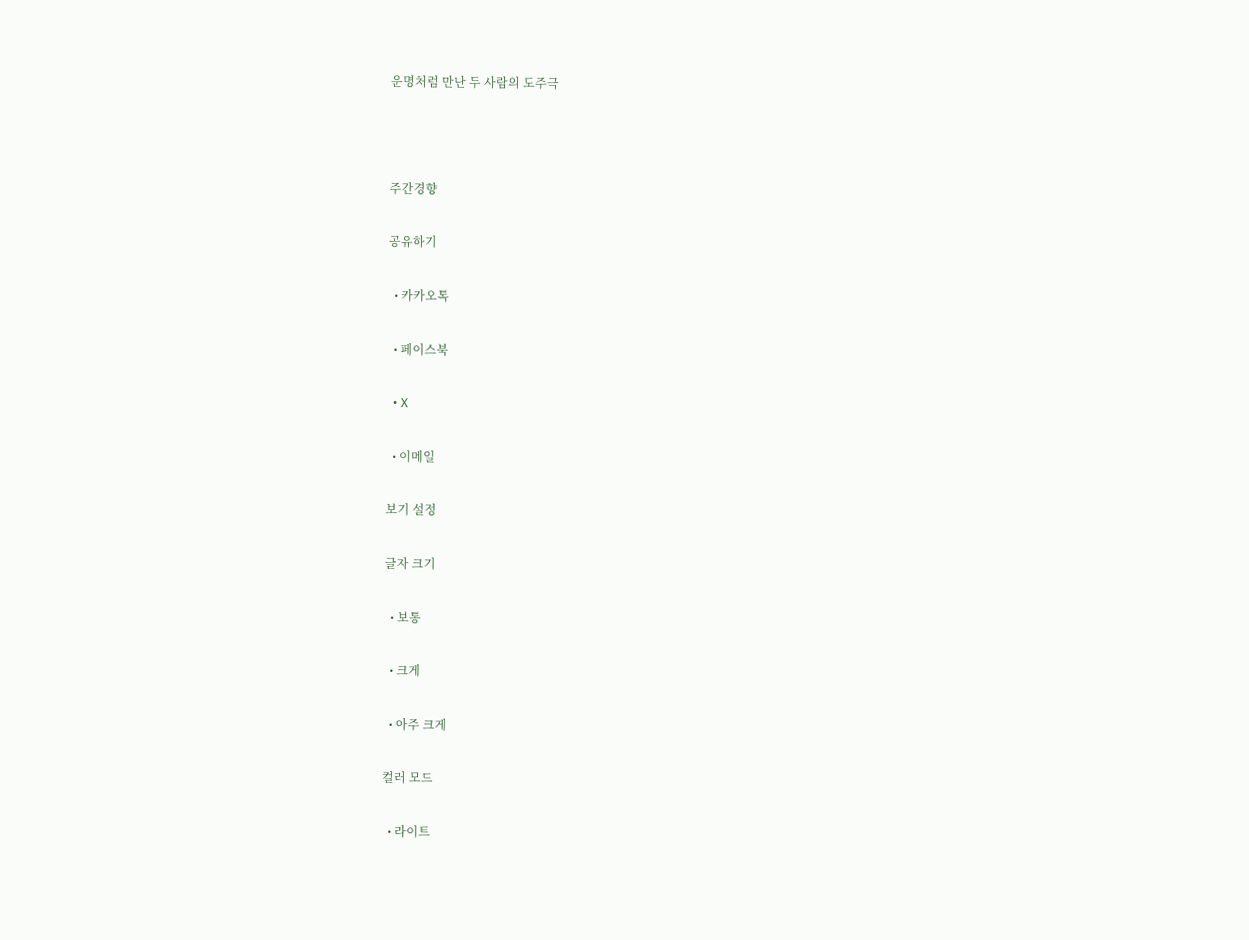운명처럼 만난 두 사람의 도주극



주간경향

공유하기

  • 카카오톡

  • 페이스북

  • X

  • 이메일

보기 설정

글자 크기

  • 보통

  • 크게

  • 아주 크게

컬러 모드

  • 라이트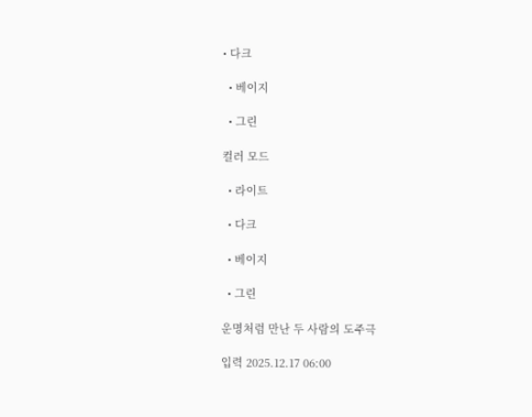• 다크

  • 베이지

  • 그린

컬러 모드

  • 라이트

  • 다크

  • 베이지

  • 그린

운명처럼 만난 두 사람의 도주극

입력 2025.12.17 06:00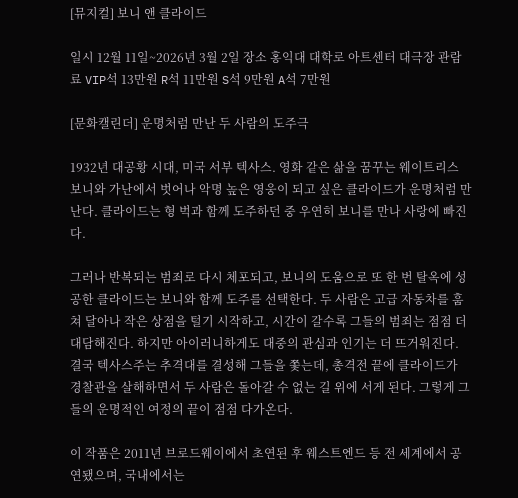[뮤지컬] 보니 앤 클라이드

일시 12월 11일~2026년 3월 2일 장소 홍익대 대학로 아트센터 대극장 관람료 VIP석 13만원 R석 11만원 S석 9만원 A석 7만원

[문화캘린더] 운명처럼 만난 두 사람의 도주극

1932년 대공황 시대, 미국 서부 텍사스. 영화 같은 삶을 꿈꾸는 웨이트리스 보니와 가난에서 벗어나 악명 높은 영웅이 되고 싶은 클라이드가 운명처럼 만난다. 클라이드는 형 벅과 함께 도주하던 중 우연히 보니를 만나 사랑에 빠진다.

그러나 반복되는 범죄로 다시 체포되고, 보니의 도움으로 또 한 번 탈옥에 성공한 클라이드는 보니와 함께 도주를 선택한다. 두 사람은 고급 자동차를 훔쳐 달아나 작은 상점을 털기 시작하고, 시간이 갈수록 그들의 범죄는 점점 더 대담해진다. 하지만 아이러니하게도 대중의 관심과 인기는 더 뜨거워진다. 결국 텍사스주는 추격대를 결성해 그들을 쫓는데, 총격전 끝에 클라이드가 경찰관을 살해하면서 두 사람은 돌아갈 수 없는 길 위에 서게 된다. 그렇게 그들의 운명적인 여정의 끝이 점점 다가온다.

이 작품은 2011년 브로드웨이에서 초연된 후 웨스트엔드 등 전 세계에서 공연됐으며, 국내에서는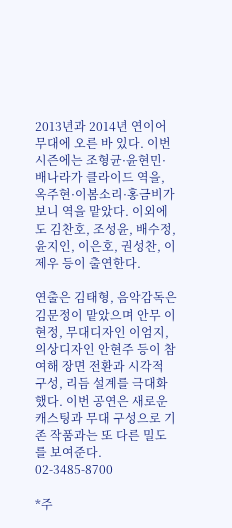2013년과 2014년 연이어 무대에 오른 바 있다. 이번 시즌에는 조형균·윤현민·배나라가 클라이드 역을, 옥주현·이봄소리·홍금비가 보니 역을 맡았다. 이외에도 김찬호, 조성윤, 배수정, 윤지인, 이은호, 권성찬, 이제우 등이 출연한다.

연출은 김태형, 음악감독은 김문정이 맡았으며 안무 이현정, 무대디자인 이엄지, 의상디자인 안현주 등이 참여해 장면 전환과 시각적 구성, 리듬 설계를 극대화했다. 이번 공연은 새로운 캐스팅과 무대 구성으로 기존 작품과는 또 다른 밀도를 보여준다. 02-3485-8700

*주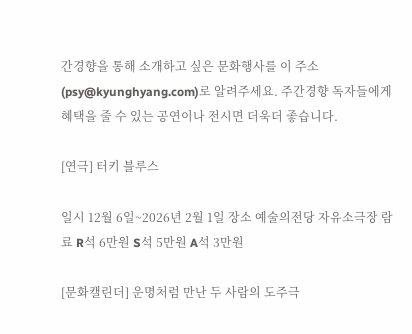간경향을 통해 소개하고 싶은 문화행사를 이 주소(psy@kyunghyang.com)로 알려주세요. 주간경향 독자들에게 혜택을 줄 수 있는 공연이나 전시면 더욱더 좋습니다.

[연극] 터키 블루스

일시 12월 6일~2026년 2월 1일 장소 예술의전당 자유소극장 람료 R석 6만원 S석 5만원 A석 3만원

[문화캘린더] 운명처럼 만난 두 사람의 도주극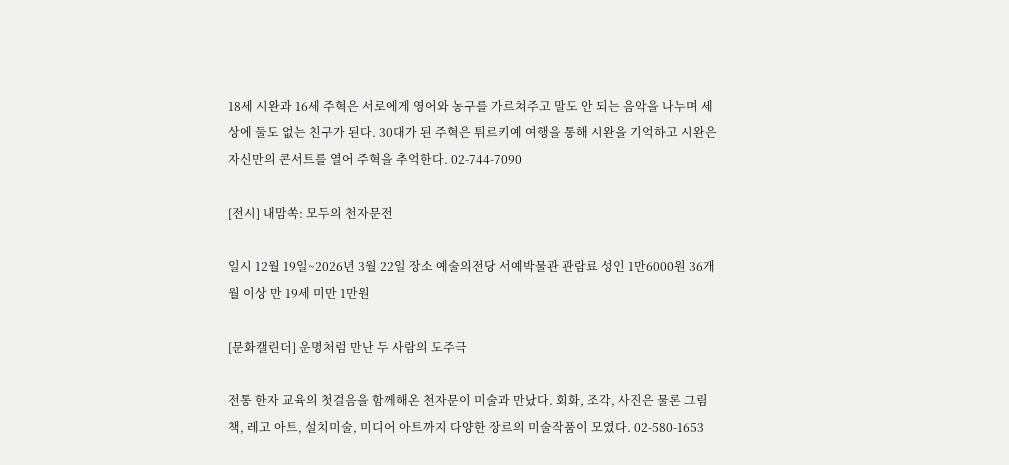18세 시완과 16세 주혁은 서로에게 영어와 농구를 가르쳐주고 말도 안 되는 음악을 나누며 세상에 둘도 없는 친구가 된다. 30대가 된 주혁은 튀르키예 여행을 통해 시완을 기억하고 시완은 자신만의 콘서트를 열어 주혁을 추억한다. 02-744-7090

[전시] 내맘쏙: 모두의 천자문전

일시 12월 19일~2026년 3월 22일 장소 예술의전당 서예박물관 관람료 성인 1만6000원 36개월 이상 만 19세 미만 1만원

[문화캘린더] 운명처럼 만난 두 사람의 도주극

전통 한자 교육의 첫걸음을 함께해온 천자문이 미술과 만났다. 회화, 조각, 사진은 물론 그림책, 레고 아트, 설치미술, 미디어 아트까지 다양한 장르의 미술작품이 모였다. 02-580-1653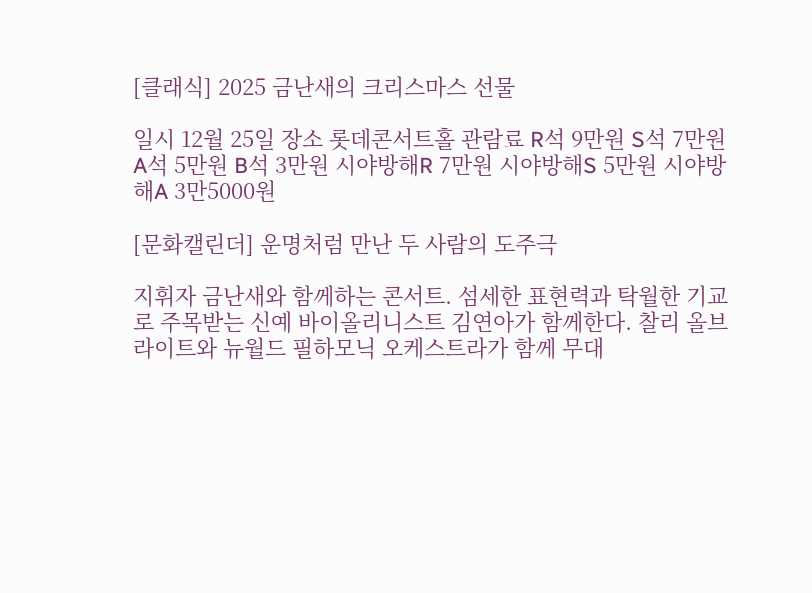[클래식] 2025 금난새의 크리스마스 선물

일시 12월 25일 장소 롯데콘서트홀 관람료 R석 9만원 S석 7만원 A석 5만원 B석 3만원 시야방해R 7만원 시야방해S 5만원 시야방해A 3만5000원

[문화캘린더] 운명처럼 만난 두 사람의 도주극

지휘자 금난새와 함께하는 콘서트. 섬세한 표현력과 탁월한 기교로 주목받는 신예 바이올리니스트 김연아가 함께한다. 찰리 올브라이트와 뉴월드 필하모닉 오케스트라가 함께 무대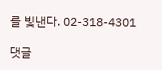를 빛낸다. 02-318-4301

댓글